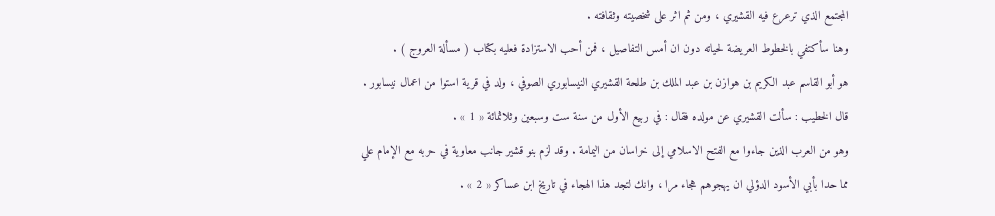المجتمع الذي ترعرع فيه القشيري ، ومن ثم اثر على شخصيته وثقافته .
وهنا سأكتفي بالخطوط العريضة لحياته دون ان أمس التفاصيل ، فمن أحب الاستزادة فعليه بكتاب ( مسألة العروج ) .
هو أبو القاسم عبد الكريم بن هوازن بن عبد الملك بن طلحة القشيري النيسابوري الصوفي ، ولد في قرية استوا من اعمال نيسابور . قال الخطيب : سألت القشيري عن مولده فقال : في ربيع الأول من سنة ست وسبعين وثلاثمائة « 1 » .
وهو من العرب الذين جاءوا مع الفتح الاسلامي إلى خراسان من اليمامة . وقد لزم بنو قشير جانب معاوية في حربه مع الإمام علي مما حدا بأبي الأسود الدؤلي ان يهجوهم هجاء مرا ، وانك لتجد هذا الهجاء في تاريخ ابن عساكر « 2 » .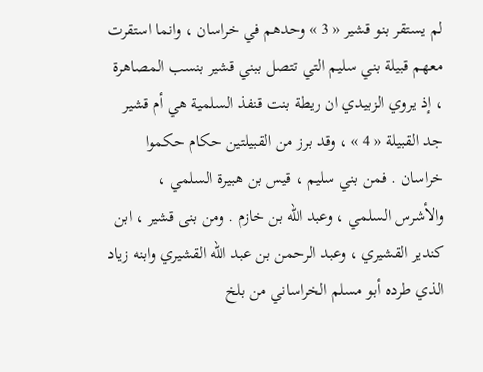لم يستقر بنو قشير « 3 » وحدهم في خراسان ، وانما استقرت معهم قبيلة بني سليم التي تتصل ببني قشير بنسب المصاهرة ، إذ يروي الزبيدي ان ريطة بنت قنفذ السلمية هي أم قشير جد القبيلة « 4 » ، وقد برز من القبيلتين حكام حكموا خراسان . فمن بني سليم ، قيس بن هبيرة السلمي ، والأشرس السلمي ، وعبد اللّه بن خازم . ومن بنى قشير ، ابن كندير القشيري ، وعبد الرحمن بن عبد اللّه القشيري وابنه زياد الذي طرده أبو مسلم الخراساني من بلخ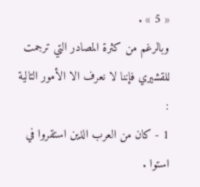« 5 » .
وبالرغم من كثرة المصادر التي ترجمت للقشيري فإننا لا نعرف الا الأمور التالية :
1 - كان من العرب الذين استقروا في استوا .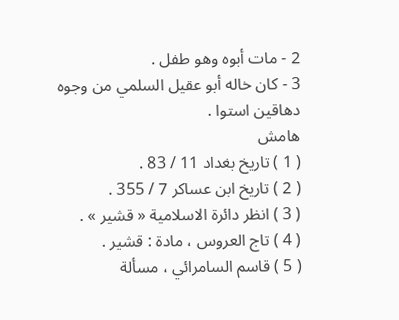2 - مات أبوه وهو طفل .
3 - كان خاله أبو عقيل السلمي من وجوه دهاقين استوا .
هامش
( 1 ) تاريخ بغداد 11 / 83 .
( 2 ) تاريخ ابن عساكر 7 / 355 .
( 3 ) انظر دائرة الاسلامية « قشير » .
( 4 ) تاج العروس ، مادة : قشير .
( 5 ) قاسم السامرائي ، مسألة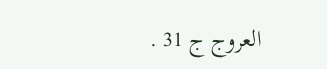العروج ج 31 .